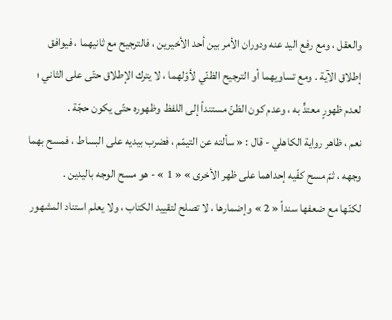والعقل ، ومع رفع اليد عنه ودوران الأمر بين أحد الأخيرين ، فالترجيح مع ثانيهما ، فيوافق إطلاق الآية . ومع تساويهما أو الترجيح الظنّي لأوّلهما ، لا يترك الإطلاق حتّى على الثاني ؛ لعدم ظهورٍ معتدٍّ به ، وعدم كون الظنّ مستنداً إلى اللفظ وظهوره حتّى يكون حجّة .
نعم ، ظاهر رواية الكاهلي - قال : « سألته عن التيمّم ، فضرب بيديه على البساط ، فمسح بهما وجهه ، ثمّ مسح كفّيه إحداهما على ظهر الأخرى » « 1 » - هو مسح الوجه باليدين .
لكنّها مع ضعفها سنداً « 2 » وإضمارها ، لا تصلح لتقييد الكتاب ، ولا يعلم استناد المشهور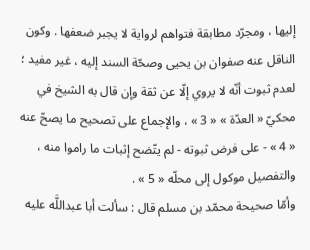إليها ، ومجرّد مطابقة فتواهم لرواية لا يجبر ضعفها . وكون الناقل عنه صفوان بن يحيى وصحّة السند إليه ، غير مفيد ؛ لعدم ثبوت أنّه لا يروي إلّا عن ثقة وإن قال به الشيخ في محكيّ « العدّة » « 3 » ، والإجماع على تصحيح ما يصحّ عنه « 4 » - على فرض ثبوته - لم يتّضح إثبات ما راموا منه ، والتفصيل موكول إلى محلّه « 5 » .
وأمّا صحيحة محمّد بن مسلم قال : سألت أبا عبداللَّه عليه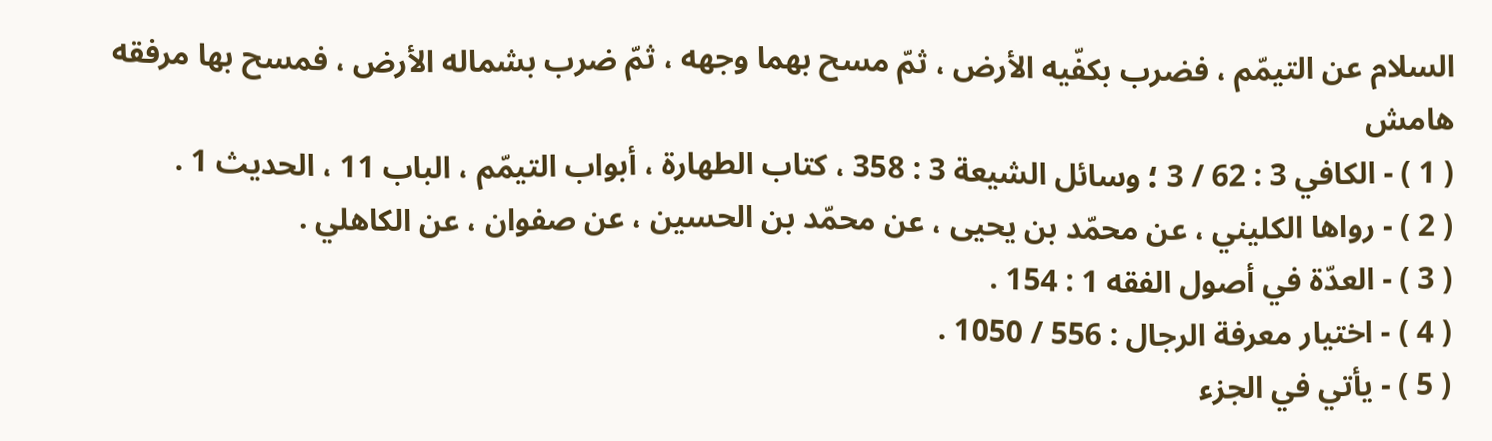السلام عن التيمّم ، فضرب بكفّيه الأرض ، ثمّ مسح بهما وجهه ، ثمّ ضرب بشماله الأرض ، فمسح بها مرفقه
هامش
( 1 ) - الكافي 3 : 62 / 3 ؛ وسائل الشيعة 3 : 358 ، كتاب الطهارة ، أبواب التيمّم ، الباب 11 ، الحديث 1 .
( 2 ) - رواها الكليني ، عن محمّد بن يحيى ، عن محمّد بن الحسين ، عن صفوان ، عن الكاهلي .
( 3 ) - العدّة في أصول الفقه 1 : 154 .
( 4 ) - اختيار معرفة الرجال : 556 / 1050 .
( 5 ) - يأتي في الجزء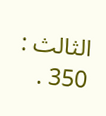الثالث : 350 .